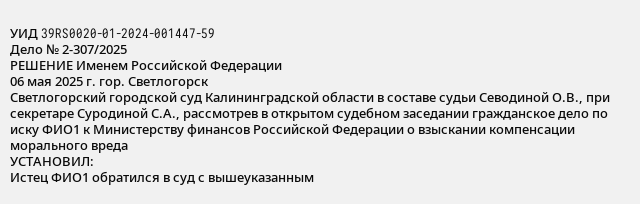УИД 39RS0020-01-2024-001447-59
Дело № 2-307/2025
РЕШЕНИЕ Именем Российской Федерации
06 мая 2025 г. гор. Светлогорск
Светлогорский городской суд Калининградской области в составе судьи Севодиной О.В., при секретаре Суродиной С.А., рассмотрев в открытом судебном заседании гражданское дело по иску ФИО1 к Министерству финансов Российской Федерации о взыскании компенсации морального вреда
УСТАНОВИЛ:
Истец ФИО1 обратился в суд с вышеуказанным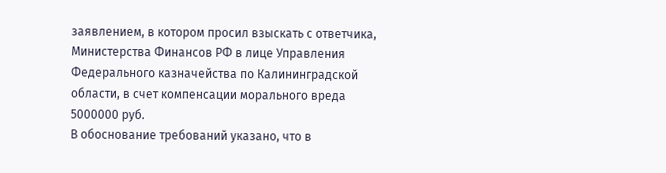заявлением, в котором просил взыскать с ответчика, Министерства Финансов РФ в лице Управления Федерального казначейства по Калининградской области, в счет компенсации морального вреда 5000000 руб.
В обоснование требований указано, что в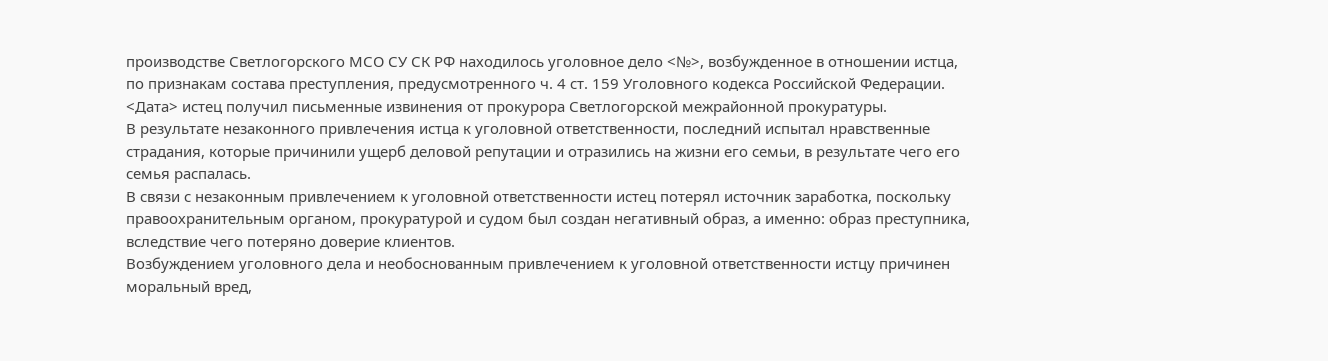производстве Светлогорского МСО СУ СК РФ находилось уголовное дело <№>, возбужденное в отношении истца, по признакам состава преступления, предусмотренного ч. 4 ст. 159 Уголовного кодекса Российской Федерации.
<Дата> истец получил письменные извинения от прокурора Светлогорской межрайонной прокуратуры.
В результате незаконного привлечения истца к уголовной ответственности, последний испытал нравственные страдания, которые причинили ущерб деловой репутации и отразились на жизни его семьи, в результате чего его семья распалась.
В связи с незаконным привлечением к уголовной ответственности истец потерял источник заработка, поскольку правоохранительным органом, прокуратурой и судом был создан негативный образ, а именно: образ преступника, вследствие чего потеряно доверие клиентов.
Возбуждением уголовного дела и необоснованным привлечением к уголовной ответственности истцу причинен моральный вред,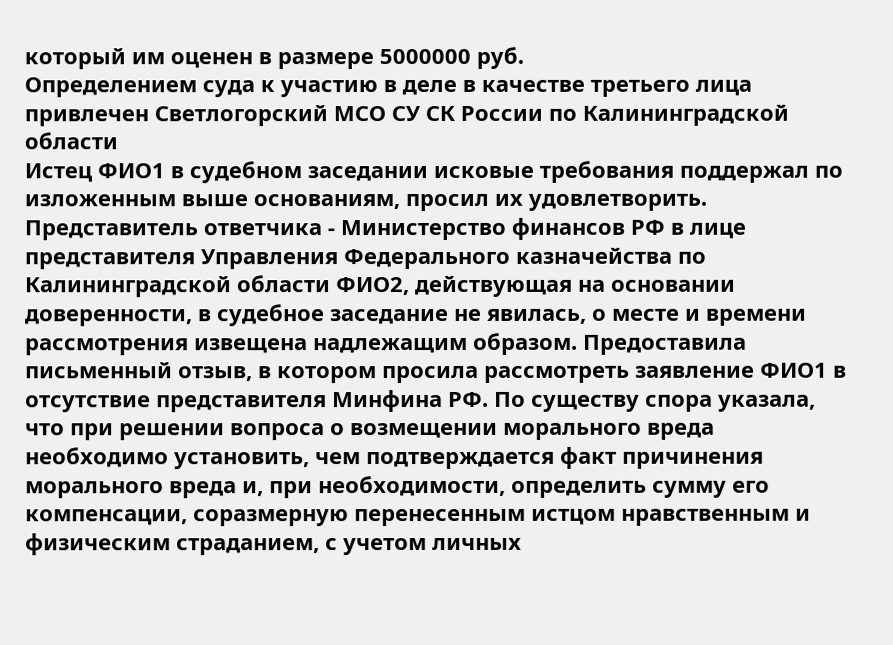который им оценен в размере 5000000 руб.
Определением суда к участию в деле в качестве третьего лица привлечен Светлогорский МСО СУ СК России по Калининградской области
Истец ФИО1 в судебном заседании исковые требования поддержал по изложенным выше основаниям, просил их удовлетворить.
Представитель ответчика - Министерство финансов РФ в лице представителя Управления Федерального казначейства по Калининградской области ФИО2, действующая на основании доверенности, в судебное заседание не явилась, о месте и времени рассмотрения извещена надлежащим образом. Предоставила письменный отзыв, в котором просила рассмотреть заявление ФИО1 в отсутствие представителя Минфина РФ. По существу спора указала, что при решении вопроса о возмещении морального вреда необходимо установить, чем подтверждается факт причинения морального вреда и, при необходимости, определить сумму его компенсации, соразмерную перенесенным истцом нравственным и физическим страданием, с учетом личных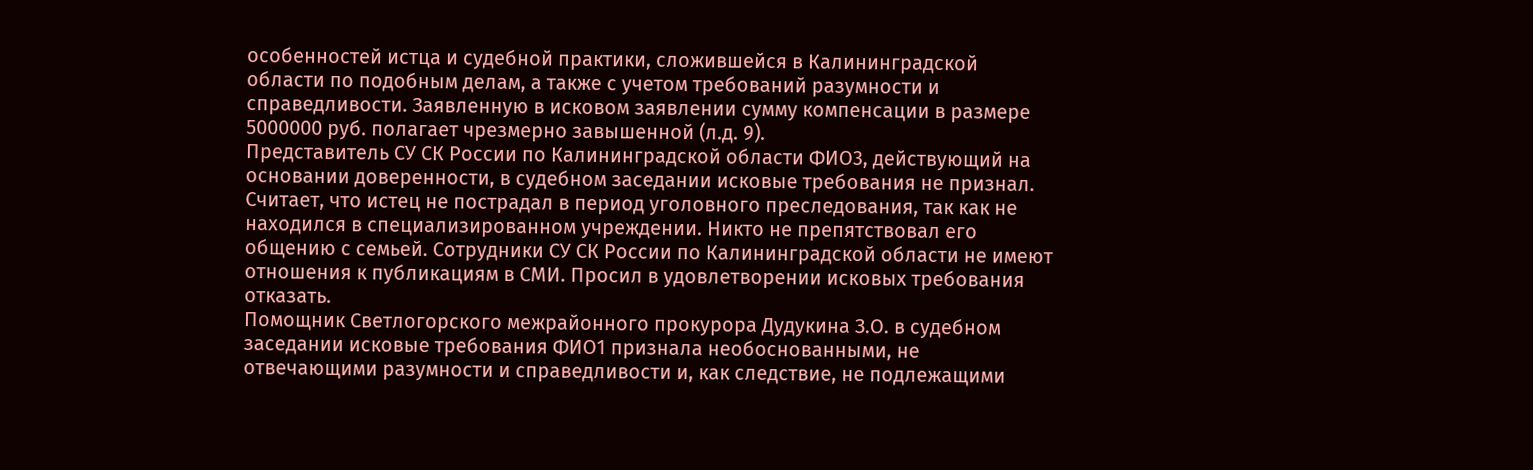особенностей истца и судебной практики, сложившейся в Калининградской области по подобным делам, а также с учетом требований разумности и справедливости. Заявленную в исковом заявлении сумму компенсации в размере 5000000 руб. полагает чрезмерно завышенной (л.д. 9).
Представитель СУ СК России по Калининградской области ФИО3, действующий на основании доверенности, в судебном заседании исковые требования не признал. Считает, что истец не пострадал в период уголовного преследования, так как не находился в специализированном учреждении. Никто не препятствовал его общению с семьей. Сотрудники СУ СК России по Калининградской области не имеют отношения к публикациям в СМИ. Просил в удовлетворении исковых требования отказать.
Помощник Светлогорского межрайонного прокурора Дудукина З.О. в судебном заседании исковые требования ФИО1 признала необоснованными, не отвечающими разумности и справедливости и, как следствие, не подлежащими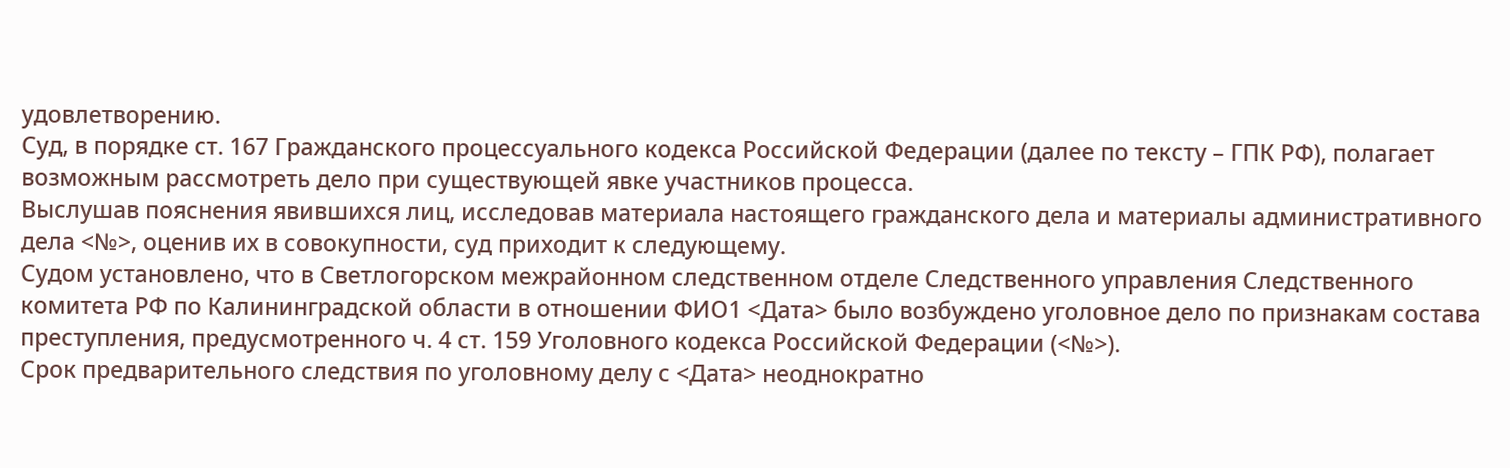удовлетворению.
Суд, в порядке ст. 167 Гражданского процессуального кодекса Российской Федерации (далее по тексту – ГПК РФ), полагает возможным рассмотреть дело при существующей явке участников процесса.
Выслушав пояснения явившихся лиц, исследовав материала настоящего гражданского дела и материалы административного дела <№>, оценив их в совокупности, суд приходит к следующему.
Судом установлено, что в Светлогорском межрайонном следственном отделе Следственного управления Следственного комитета РФ по Калининградской области в отношении ФИО1 <Дата> было возбуждено уголовное дело по признакам состава преступления, предусмотренного ч. 4 ст. 159 Уголовного кодекса Российской Федерации (<№>).
Срок предварительного следствия по уголовному делу с <Дата> неоднократно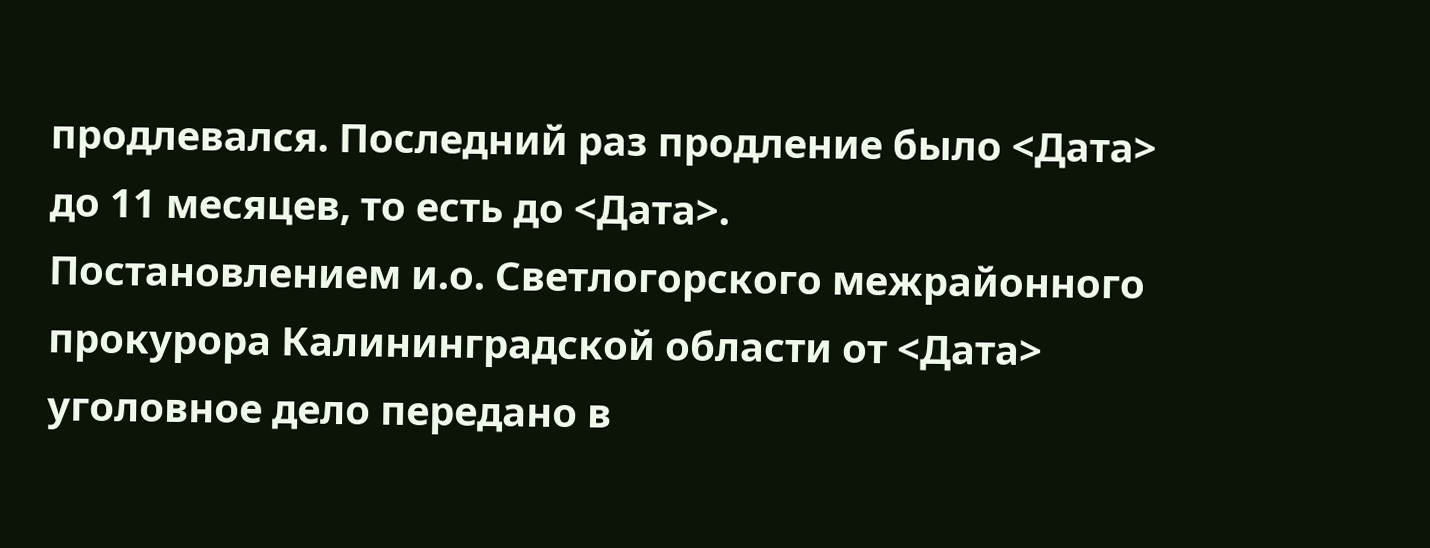продлевался. Последний раз продление было <Дата> до 11 месяцев, то есть до <Дата>.
Постановлением и.о. Светлогорского межрайонного прокурора Калининградской области от <Дата> уголовное дело передано в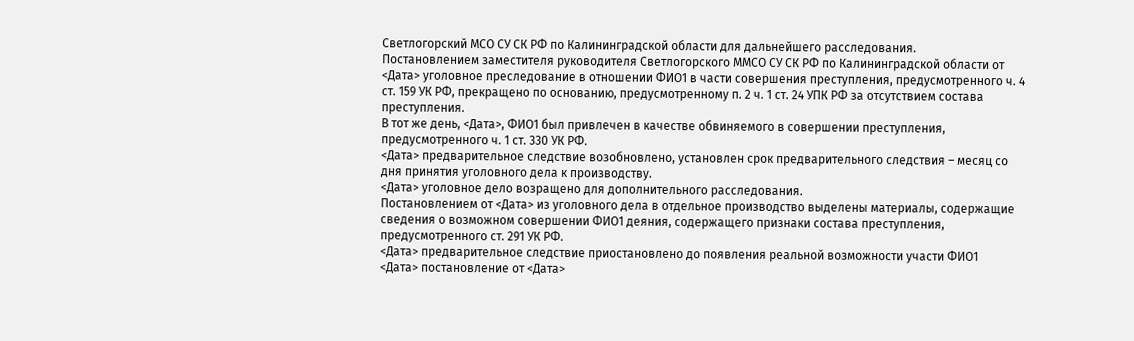Светлогорский МСО СУ СК РФ по Калининградской области для дальнейшего расследования.
Постановлением заместителя руководителя Светлогорского ММСО СУ СК РФ по Калининградской области от <Дата> уголовное преследование в отношении ФИО1 в части совершения преступления, предусмотренного ч. 4 ст. 159 УК РФ, прекращено по основанию, предусмотренному п. 2 ч. 1 ст. 24 УПК РФ за отсутствием состава преступления.
В тот же день, <Дата>, ФИО1 был привлечен в качестве обвиняемого в совершении преступления, предусмотренного ч. 1 ст. 330 УК РФ.
<Дата> предварительное следствие возобновлено, установлен срок предварительного следствия – месяц со дня принятия уголовного дела к производству.
<Дата> уголовное дело возращено для дополнительного расследования.
Постановлением от <Дата> из уголовного дела в отдельное производство выделены материалы, содержащие сведения о возможном совершении ФИО1 деяния, содержащего признаки состава преступления, предусмотренного ст. 291 УК РФ.
<Дата> предварительное следствие приостановлено до появления реальной возможности участи ФИО1
<Дата> постановление от <Дата>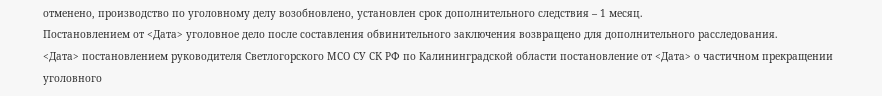отменено, производство по уголовному делу возобновлено, установлен срок дополнительного следствия – 1 месяц.
Постановлением от <Дата> уголовное дело после составления обвинительного заключения возвращено для дополнительного расследования.
<Дата> постановлением руководителя Светлогорского МСО СУ СК РФ по Калининградской области постановление от <Дата> о частичном прекращении уголовного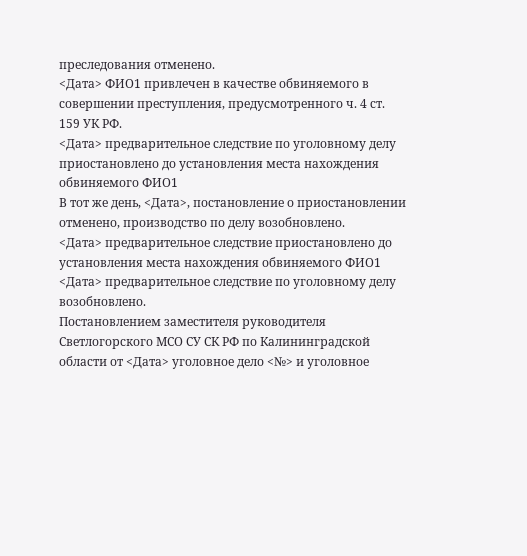преследования отменено.
<Дата> ФИО1 привлечен в качестве обвиняемого в совершении преступления, предусмотренного ч. 4 ст. 159 УК РФ.
<Дата> предварительное следствие по уголовному делу приостановлено до установления места нахождения обвиняемого ФИО1
В тот же день, <Дата>, постановление о приостановлении отменено, производство по делу возобновлено.
<Дата> предварительное следствие приостановлено до установления места нахождения обвиняемого ФИО1
<Дата> предварительное следствие по уголовному делу возобновлено.
Постановлением заместителя руководителя Светлогорского МСО СУ СК РФ по Калининградской области от <Дата> уголовное дело <№> и уголовное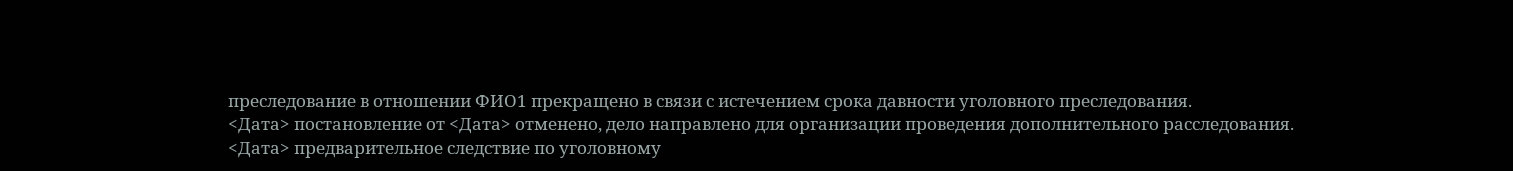преследование в отношении ФИО1 прекращено в связи с истечением срока давности уголовного преследования.
<Дата> постановление от <Дата> отменено, дело направлено для организации проведения дополнительного расследования.
<Дата> предварительное следствие по уголовному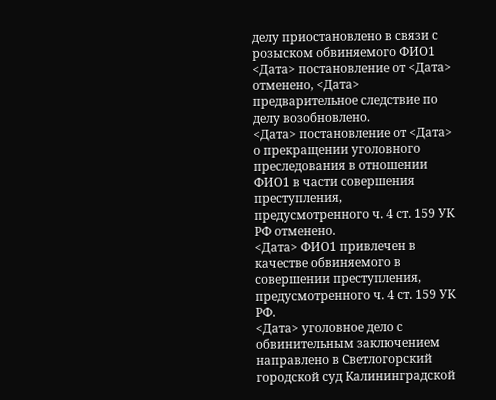делу приостановлено в связи с розыском обвиняемого ФИО1
<Дата> постановление от <Дата> отменено, <Дата> предварительное следствие по делу возобновлено.
<Дата> постановление от <Дата> о прекращении уголовного преследования в отношении ФИО1 в части совершения преступления, предусмотренного ч. 4 ст. 159 УК РФ отменено.
<Дата> ФИО1 привлечен в качестве обвиняемого в совершении преступления, предусмотренного ч. 4 ст. 159 УК РФ.
<Дата> уголовное дело с обвинительным заключением направлено в Светлогорский городской суд Калининградской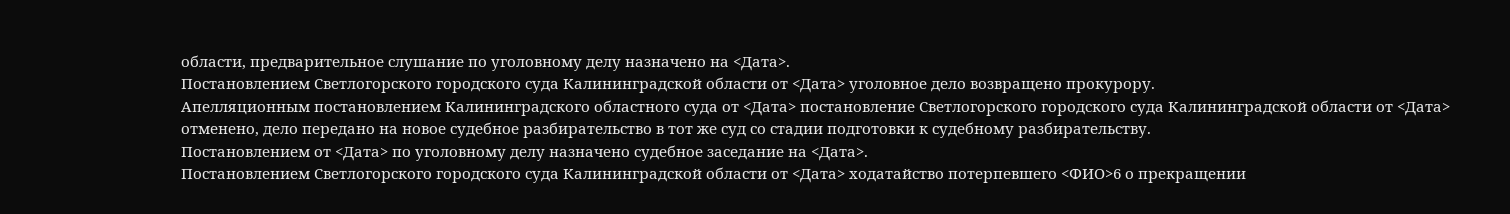области, предварительное слушание по уголовному делу назначено на <Дата>.
Постановлением Светлогорского городского суда Калининградской области от <Дата> уголовное дело возвращено прокурору.
Апелляционным постановлением Калининградского областного суда от <Дата> постановление Светлогорского городского суда Калининградской области от <Дата> отменено, дело передано на новое судебное разбирательство в тот же суд со стадии подготовки к судебному разбирательству.
Постановлением от <Дата> по уголовному делу назначено судебное заседание на <Дата>.
Постановлением Светлогорского городского суда Калининградской области от <Дата> ходатайство потерпевшего <ФИО>6 о прекращении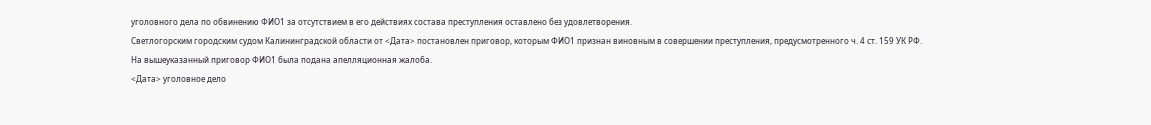уголовного дела по обвинению ФИО1 за отсутствием в его действиях состава преступления оставлено без удовлетворения.
Светлогорским городским судом Калининградской области от <Дата> постановлен приговор, которым ФИО1 признан виновным в совершении преступления, предусмотренного ч. 4 ст. 159 УК РФ.
На вышеуказанный приговор ФИО1 была подана апелляционная жалоба.
<Дата> уголовное дело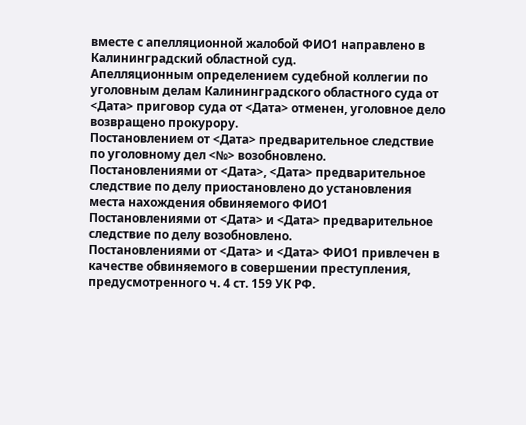вместе с апелляционной жалобой ФИО1 направлено в Калининградский областной суд.
Апелляционным определением судебной коллегии по уголовным делам Калининградского областного суда от <Дата> приговор суда от <Дата> отменен, уголовное дело возвращено прокурору.
Постановлением от <Дата> предварительное следствие по уголовному дел <№> возобновлено.
Постановлениями от <Дата>, <Дата> предварительное следствие по делу приостановлено до установления места нахождения обвиняемого ФИО1
Постановлениями от <Дата> и <Дата> предварительное следствие по делу возобновлено.
Постановлениями от <Дата> и <Дата> ФИО1 привлечен в качестве обвиняемого в совершении преступления, предусмотренного ч. 4 ст. 159 УК РФ.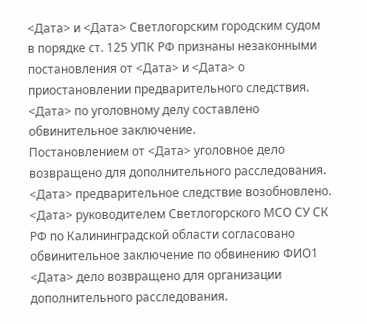<Дата> и <Дата> Светлогорским городским судом в порядке ст. 125 УПК РФ признаны незаконными постановления от <Дата> и <Дата> о приостановлении предварительного следствия.
<Дата> по уголовному делу составлено обвинительное заключение.
Постановлением от <Дата> уголовное дело возвращено для дополнительного расследования.
<Дата> предварительное следствие возобновлено.
<Дата> руководителем Светлогорского МСО СУ СК РФ по Калининградской области согласовано обвинительное заключение по обвинению ФИО1
<Дата> дело возвращено для организации дополнительного расследования.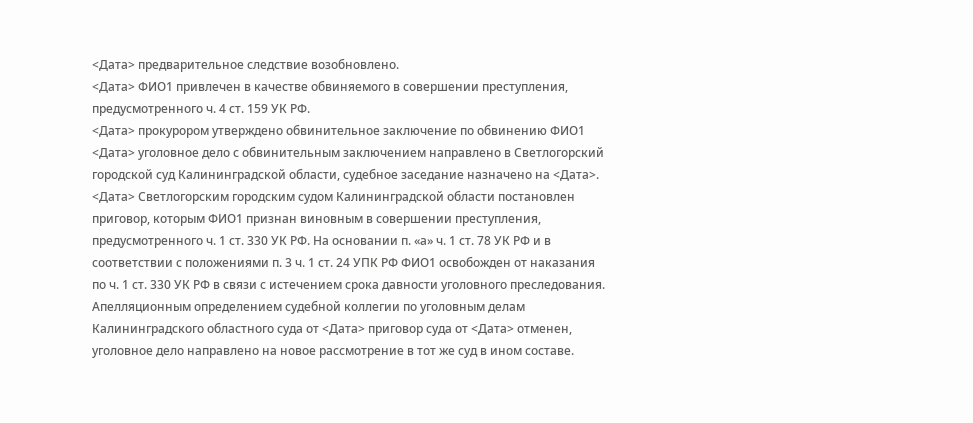<Дата> предварительное следствие возобновлено.
<Дата> ФИО1 привлечен в качестве обвиняемого в совершении преступления, предусмотренного ч. 4 ст. 159 УК РФ.
<Дата> прокурором утверждено обвинительное заключение по обвинению ФИО1
<Дата> уголовное дело с обвинительным заключением направлено в Светлогорский городской суд Калининградской области, судебное заседание назначено на <Дата>.
<Дата> Светлогорским городским судом Калининградской области постановлен приговор, которым ФИО1 признан виновным в совершении преступления, предусмотренного ч. 1 ст. 330 УК РФ. На основании п. «а» ч. 1 ст. 78 УК РФ и в соответствии с положениями п. 3 ч. 1 ст. 24 УПК РФ ФИО1 освобожден от наказания по ч. 1 ст. 330 УК РФ в связи с истечением срока давности уголовного преследования.
Апелляционным определением судебной коллегии по уголовным делам Калининградского областного суда от <Дата> приговор суда от <Дата> отменен, уголовное дело направлено на новое рассмотрение в тот же суд в ином составе.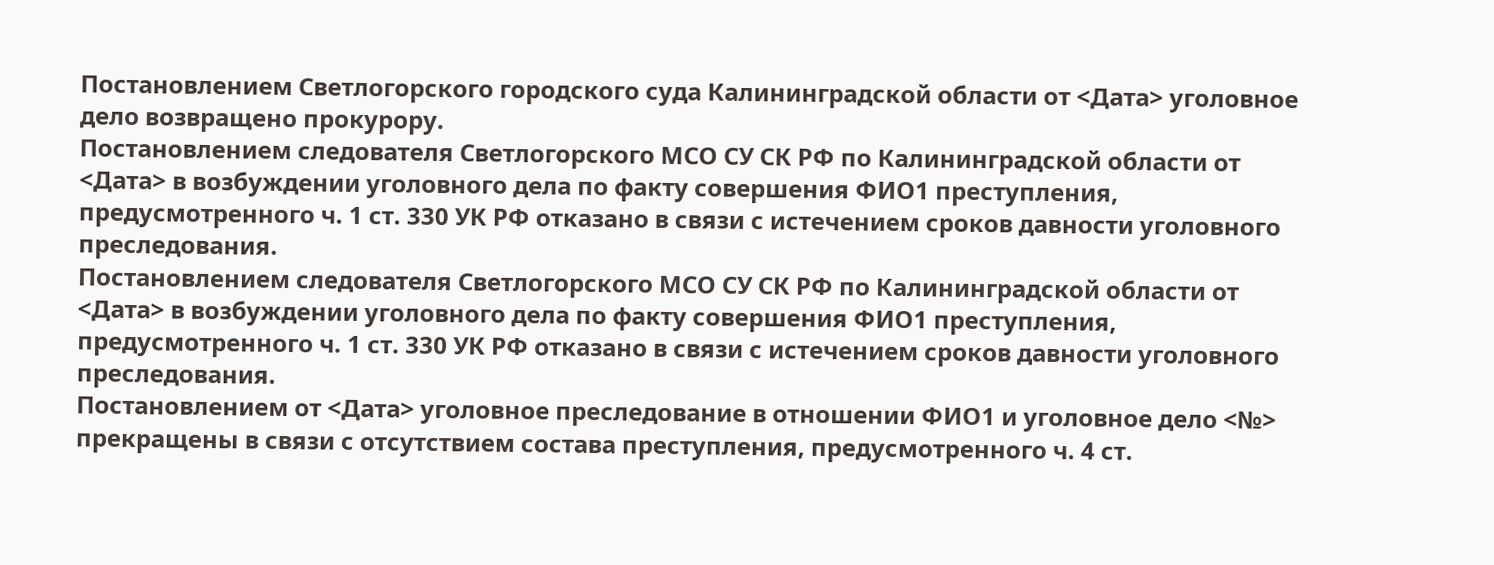Постановлением Светлогорского городского суда Калининградской области от <Дата> уголовное дело возвращено прокурору.
Постановлением следователя Светлогорского МСО СУ СК РФ по Калининградской области от <Дата> в возбуждении уголовного дела по факту совершения ФИО1 преступления, предусмотренного ч. 1 ст. 330 УК РФ отказано в связи с истечением сроков давности уголовного преследования.
Постановлением следователя Светлогорского МСО СУ СК РФ по Калининградской области от <Дата> в возбуждении уголовного дела по факту совершения ФИО1 преступления, предусмотренного ч. 1 ст. 330 УК РФ отказано в связи с истечением сроков давности уголовного преследования.
Постановлением от <Дата> уголовное преследование в отношении ФИО1 и уголовное дело <№> прекращены в связи с отсутствием состава преступления, предусмотренного ч. 4 ст.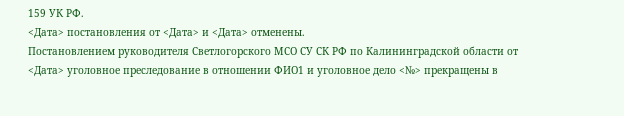159 УК РФ.
<Дата> постановления от <Дата> и <Дата> отменены.
Постановлением руководителя Светлогорского МСО СУ СК РФ по Калининградской области от <Дата> уголовное преследование в отношении ФИО1 и уголовное дело <№> прекращены в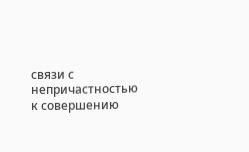связи с непричастностью к совершению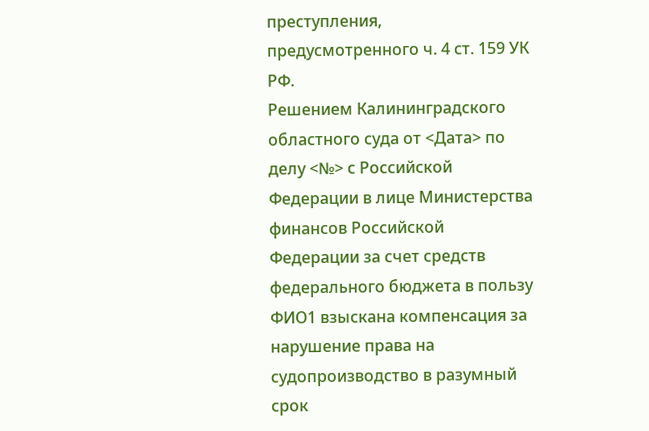преступления, предусмотренного ч. 4 ст. 159 УК РФ.
Решением Калининградского областного суда от <Дата> по делу <№> с Российской Федерации в лице Министерства финансов Российской Федерации за счет средств федерального бюджета в пользу ФИО1 взыскана компенсация за нарушение права на судопроизводство в разумный срок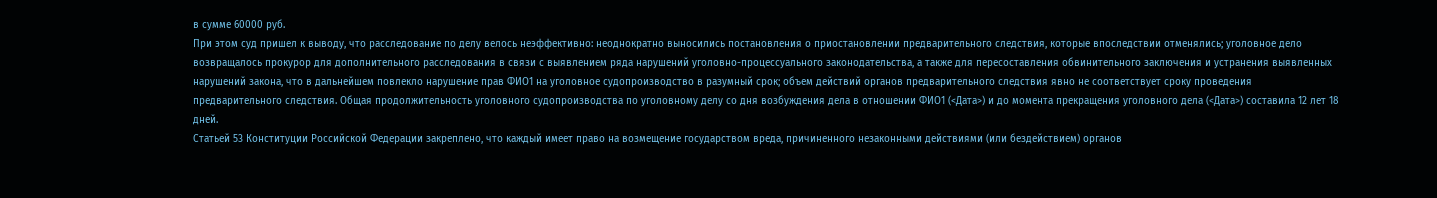в сумме 60000 руб.
При этом суд пришел к выводу, что расследование по делу велось неэффективно: неоднократно выносились постановления о приостановлении предварительного следствия, которые впоследствии отменялись; уголовное дело возвращалось прокурор для дополнительного расследования в связи с выявлением ряда нарушений уголовно-процессуального законодательства, а также для пересоставления обвинительного заключения и устранения выявленных нарушений закона, что в дальнейшем повлекло нарушение прав ФИО1 на уголовное судопроизводство в разумный срок; объем действий органов предварительного следствия явно не соответствует сроку проведения предварительного следствия. Общая продолжительность уголовного судопроизводства по уголовному делу со дня возбуждения дела в отношении ФИО1 (<Дата>) и до момента прекращения уголовного дела (<Дата>) составила 12 лет 18 дней.
Статьей 53 Конституции Российской Федерации закреплено, что каждый имеет право на возмещение государством вреда, причиненного незаконными действиями (или бездействием) органов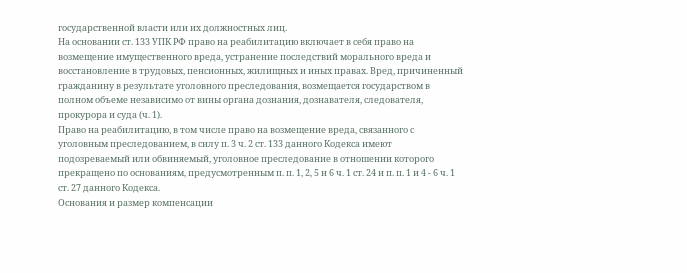государственной власти или их должностных лиц.
На основании ст. 133 УПК РФ право на реабилитацию включает в себя право на возмещение имущественного вреда, устранение последствий морального вреда и восстановление в трудовых, пенсионных, жилищных и иных правах. Вред, причиненный гражданину в результате уголовного преследования, возмещается государством в полном объеме независимо от вины органа дознания, дознавателя, следователя, прокурора и суда (ч. 1).
Право на реабилитацию, в том числе право на возмещение вреда, связанного с уголовным преследованием, в силу п. 3 ч. 2 ст. 133 данного Кодекса имеют подозреваемый или обвиняемый, уголовное преследование в отношении которого прекращено по основаниям, предусмотренным п. п. 1, 2, 5 и 6 ч. 1 ст. 24 и п. п. 1 и 4 - 6 ч. 1 ст. 27 данного Кодекса.
Основания и размер компенсации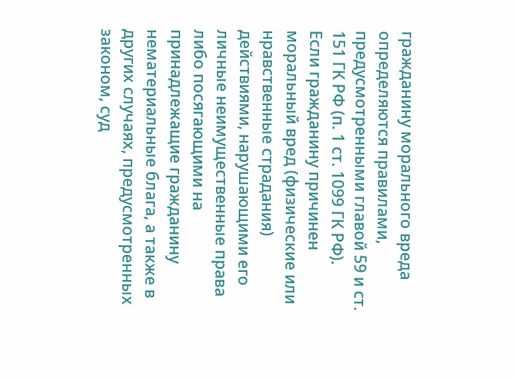гражданину морального вреда определяются правилами, предусмотренными главой 59 и ст. 151 ГК РФ (п. 1 ст. 1099 ГК РФ).
Если гражданину причинен моральный вред (физические или нравственные страдания) действиями, нарушающими его личные неимущественные права либо посягающими на принадлежащие гражданину нематериальные блага, а также в других случаях, предусмотренных законом, суд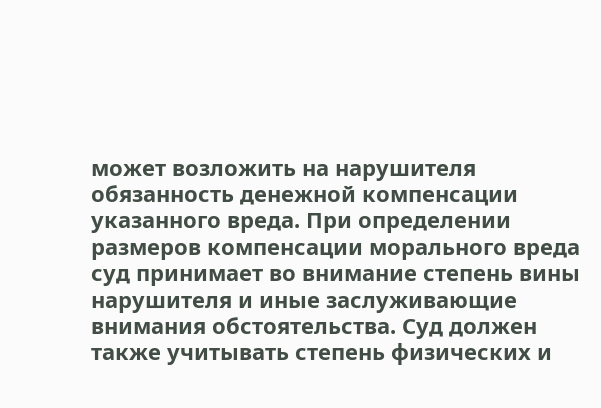может возложить на нарушителя обязанность денежной компенсации указанного вреда. При определении размеров компенсации морального вреда суд принимает во внимание степень вины нарушителя и иные заслуживающие внимания обстоятельства. Суд должен также учитывать степень физических и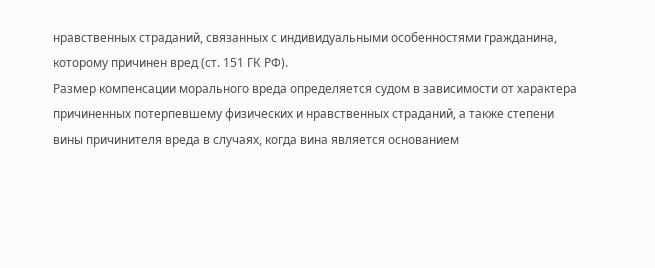нравственных страданий, связанных с индивидуальными особенностями гражданина, которому причинен вред (ст. 151 ГК РФ).
Размер компенсации морального вреда определяется судом в зависимости от характера причиненных потерпевшему физических и нравственных страданий, а также степени вины причинителя вреда в случаях, когда вина является основанием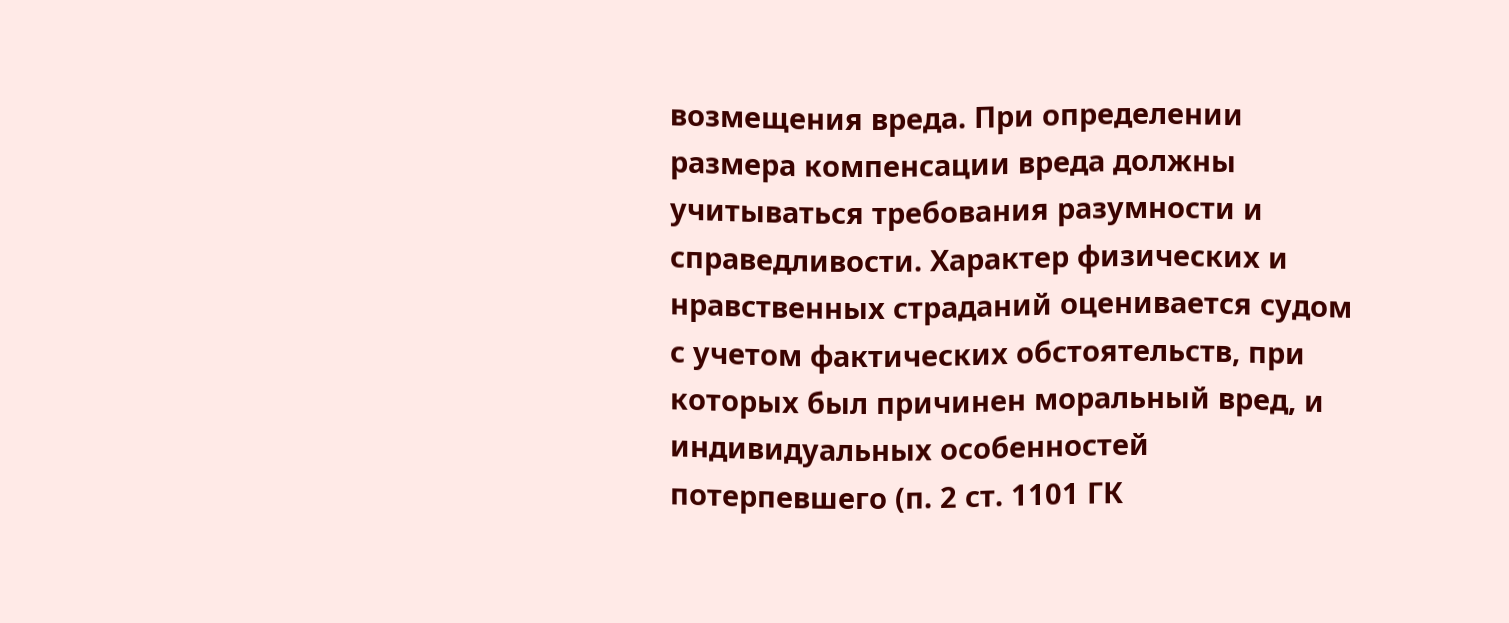возмещения вреда. При определении размера компенсации вреда должны учитываться требования разумности и справедливости. Характер физических и нравственных страданий оценивается судом с учетом фактических обстоятельств, при которых был причинен моральный вред, и индивидуальных особенностей потерпевшего (п. 2 ст. 1101 ГК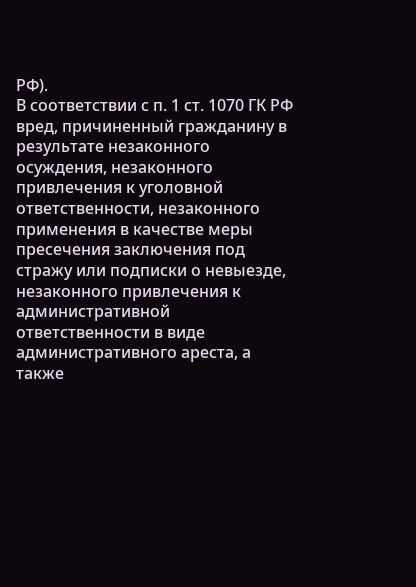РФ).
В соответствии с п. 1 ст. 1070 ГК РФ вред, причиненный гражданину в результате незаконного осуждения, незаконного привлечения к уголовной ответственности, незаконного применения в качестве меры пресечения заключения под стражу или подписки о невыезде, незаконного привлечения к административной ответственности в виде административного ареста, а также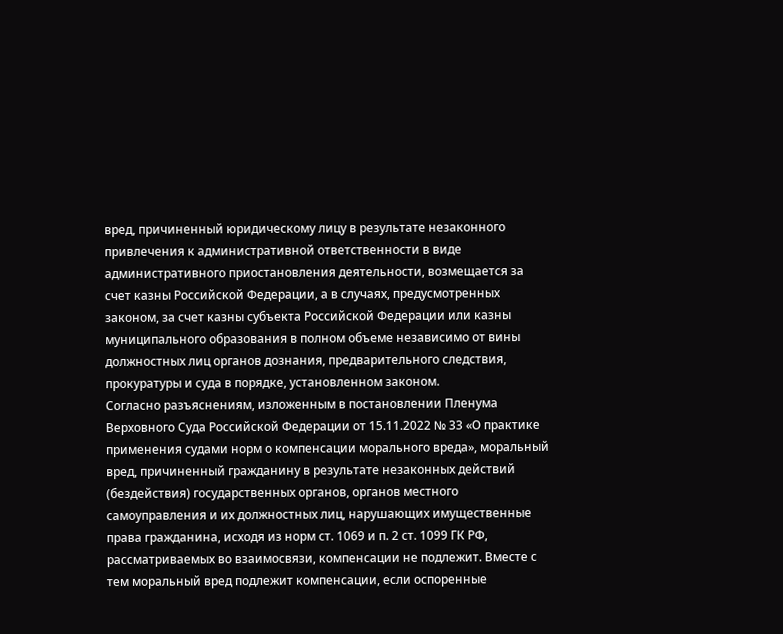вред, причиненный юридическому лицу в результате незаконного привлечения к административной ответственности в виде административного приостановления деятельности, возмещается за счет казны Российской Федерации, а в случаях, предусмотренных законом, за счет казны субъекта Российской Федерации или казны муниципального образования в полном объеме независимо от вины должностных лиц органов дознания, предварительного следствия, прокуратуры и суда в порядке, установленном законом.
Согласно разъяснениям, изложенным в постановлении Пленума Верховного Суда Российской Федерации от 15.11.2022 № 33 «О практике применения судами норм о компенсации морального вреда», моральный вред, причиненный гражданину в результате незаконных действий (бездействия) государственных органов, органов местного самоуправления и их должностных лиц, нарушающих имущественные права гражданина, исходя из норм ст. 1069 и п. 2 ст. 1099 ГК РФ, рассматриваемых во взаимосвязи, компенсации не подлежит. Вместе с тем моральный вред подлежит компенсации, если оспоренные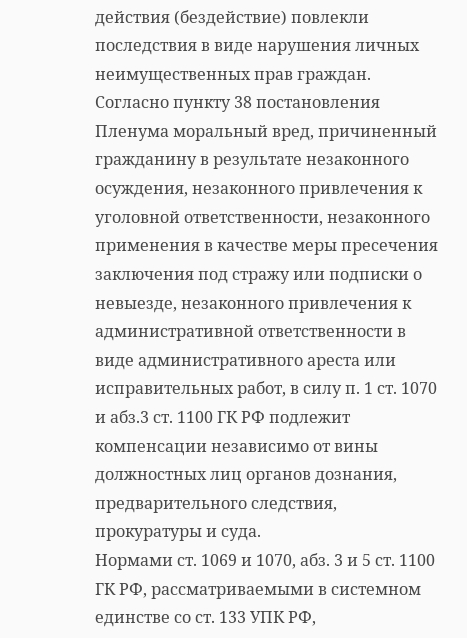действия (бездействие) повлекли последствия в виде нарушения личных неимущественных прав граждан.
Согласно пункту 38 постановления Пленума моральный вред, причиненный гражданину в результате незаконного осуждения, незаконного привлечения к уголовной ответственности, незаконного применения в качестве меры пресечения заключения под стражу или подписки о невыезде, незаконного привлечения к административной ответственности в виде административного ареста или исправительных работ, в силу п. 1 ст. 1070 и абз.3 ст. 1100 ГК РФ подлежит компенсации независимо от вины должностных лиц органов дознания, предварительного следствия, прокуратуры и суда.
Нормами ст. 1069 и 1070, абз. 3 и 5 ст. 1100 ГК РФ, рассматриваемыми в системном единстве со ст. 133 УПК РФ,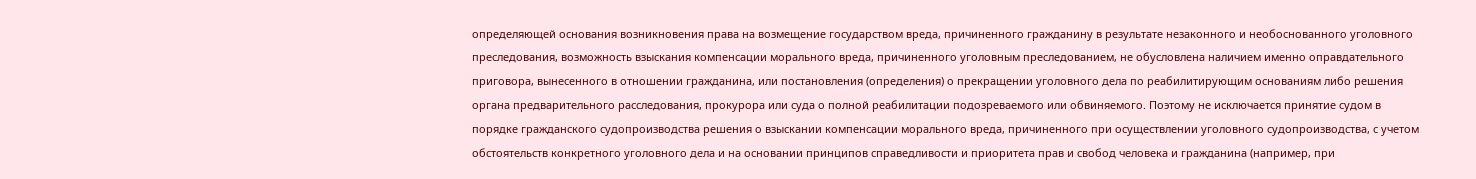определяющей основания возникновения права на возмещение государством вреда, причиненного гражданину в результате незаконного и необоснованного уголовного преследования, возможность взыскания компенсации морального вреда, причиненного уголовным преследованием, не обусловлена наличием именно оправдательного приговора, вынесенного в отношении гражданина, или постановления (определения) о прекращении уголовного дела по реабилитирующим основаниям либо решения органа предварительного расследования, прокурора или суда о полной реабилитации подозреваемого или обвиняемого. Поэтому не исключается принятие судом в порядке гражданского судопроизводства решения о взыскании компенсации морального вреда, причиненного при осуществлении уголовного судопроизводства, с учетом обстоятельств конкретного уголовного дела и на основании принципов справедливости и приоритета прав и свобод человека и гражданина (например, при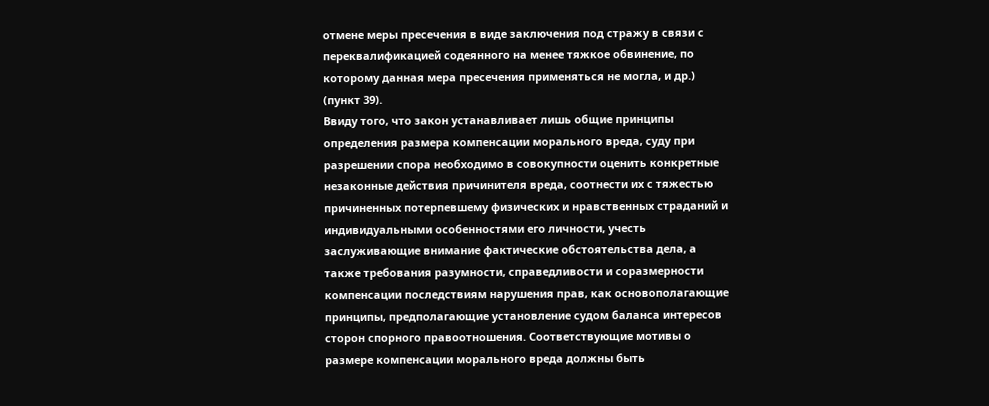отмене меры пресечения в виде заключения под стражу в связи с переквалификацией содеянного на менее тяжкое обвинение, по которому данная мера пресечения применяться не могла, и др.) (пункт 39).
Ввиду того, что закон устанавливает лишь общие принципы определения размера компенсации морального вреда, суду при разрешении спора необходимо в совокупности оценить конкретные незаконные действия причинителя вреда, соотнести их с тяжестью причиненных потерпевшему физических и нравственных страданий и индивидуальными особенностями его личности, учесть заслуживающие внимание фактические обстоятельства дела, а также требования разумности, справедливости и соразмерности компенсации последствиям нарушения прав, как основополагающие принципы, предполагающие установление судом баланса интересов сторон спорного правоотношения. Соответствующие мотивы о размере компенсации морального вреда должны быть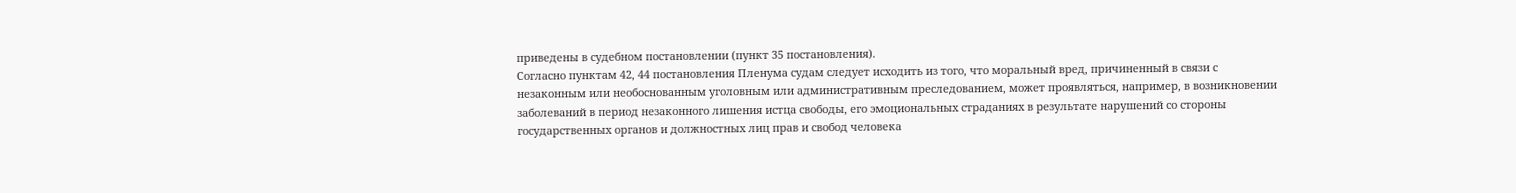приведены в судебном постановлении (пункт 35 постановления).
Согласно пунктам 42, 44 постановления Пленума судам следует исходить из того, что моральный вред, причиненный в связи с незаконным или необоснованным уголовным или административным преследованием, может проявляться, например, в возникновении заболеваний в период незаконного лишения истца свободы, его эмоциональных страданиях в результате нарушений со стороны государственных органов и должностных лиц прав и свобод человека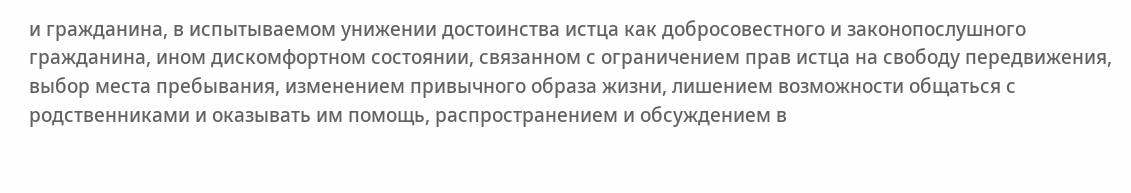и гражданина, в испытываемом унижении достоинства истца как добросовестного и законопослушного гражданина, ином дискомфортном состоянии, связанном с ограничением прав истца на свободу передвижения, выбор места пребывания, изменением привычного образа жизни, лишением возможности общаться с родственниками и оказывать им помощь, распространением и обсуждением в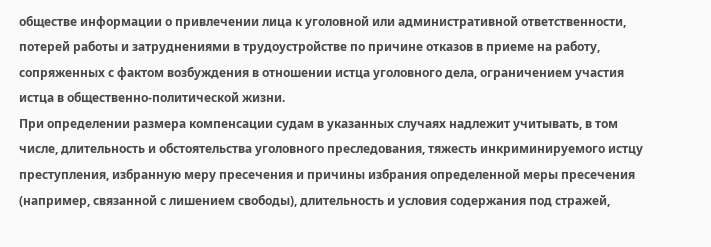обществе информации о привлечении лица к уголовной или административной ответственности, потерей работы и затруднениями в трудоустройстве по причине отказов в приеме на работу, сопряженных с фактом возбуждения в отношении истца уголовного дела, ограничением участия истца в общественно-политической жизни.
При определении размера компенсации судам в указанных случаях надлежит учитывать, в том числе, длительность и обстоятельства уголовного преследования, тяжесть инкриминируемого истцу преступления, избранную меру пресечения и причины избрания определенной меры пресечения (например, связанной с лишением свободы), длительность и условия содержания под стражей,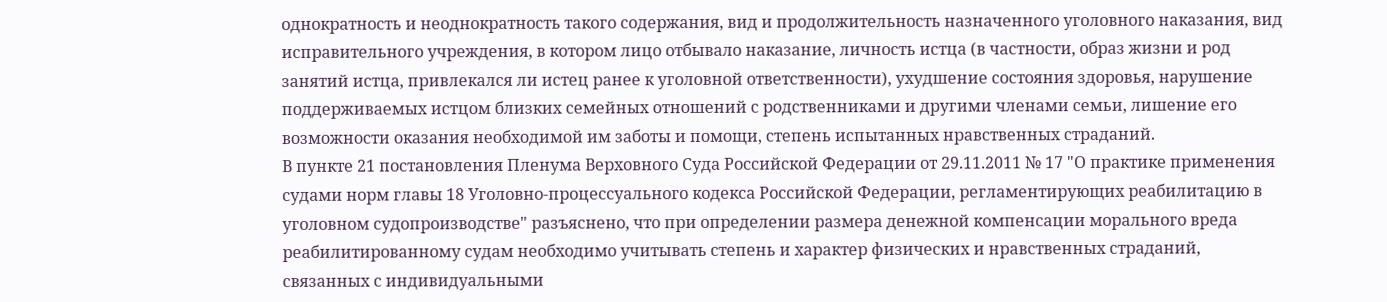однократность и неоднократность такого содержания, вид и продолжительность назначенного уголовного наказания, вид исправительного учреждения, в котором лицо отбывало наказание, личность истца (в частности, образ жизни и род занятий истца, привлекался ли истец ранее к уголовной ответственности), ухудшение состояния здоровья, нарушение поддерживаемых истцом близких семейных отношений с родственниками и другими членами семьи, лишение его возможности оказания необходимой им заботы и помощи, степень испытанных нравственных страданий.
В пункте 21 постановления Пленума Верховного Суда Российской Федерации от 29.11.2011 № 17 "О практике применения судами норм главы 18 Уголовно-процессуального кодекса Российской Федерации, регламентирующих реабилитацию в уголовном судопроизводстве" разъяснено, что при определении размера денежной компенсации морального вреда реабилитированному судам необходимо учитывать степень и характер физических и нравственных страданий, связанных с индивидуальными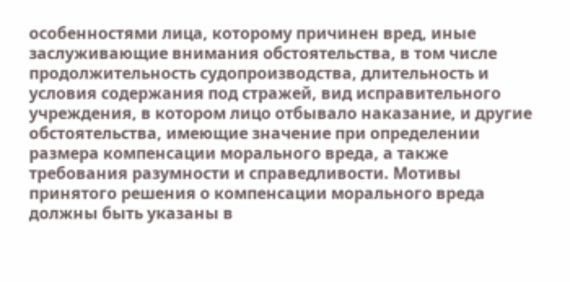особенностями лица, которому причинен вред, иные заслуживающие внимания обстоятельства, в том числе продолжительность судопроизводства, длительность и условия содержания под стражей, вид исправительного учреждения, в котором лицо отбывало наказание, и другие обстоятельства, имеющие значение при определении размера компенсации морального вреда, а также требования разумности и справедливости. Мотивы принятого решения о компенсации морального вреда должны быть указаны в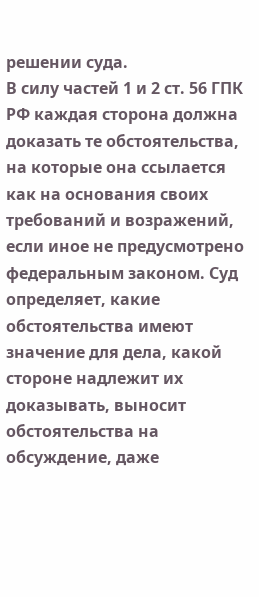решении суда.
В силу частей 1 и 2 ст. 56 ГПК РФ каждая сторона должна доказать те обстоятельства, на которые она ссылается как на основания своих требований и возражений, если иное не предусмотрено федеральным законом. Суд определяет, какие обстоятельства имеют значение для дела, какой стороне надлежит их доказывать, выносит обстоятельства на обсуждение, даже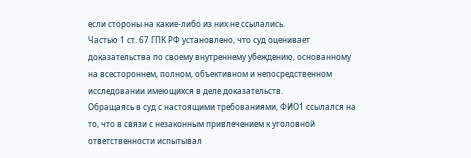если стороны на какие-либо из них не ссылались.
Частью 1 ст. 67 ГПК РФ установлено, что суд оценивает доказательства по своему внутреннему убеждению, основанному на всестороннем, полном, объективном и непосредственном исследовании имеющихся в деле доказательств.
Обращаясь в суд с настоящими требованиями, ФИО1 ссылался на то, что в связи с незаконным привлечением к уголовной ответственности испытывал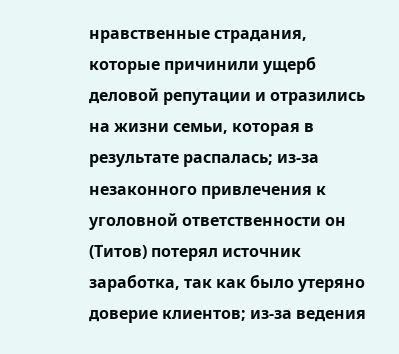нравственные страдания, которые причинили ущерб деловой репутации и отразились на жизни семьи, которая в результате распалась; из-за незаконного привлечения к уголовной ответственности он (Титов) потерял источник заработка, так как было утеряно доверие клиентов; из-за ведения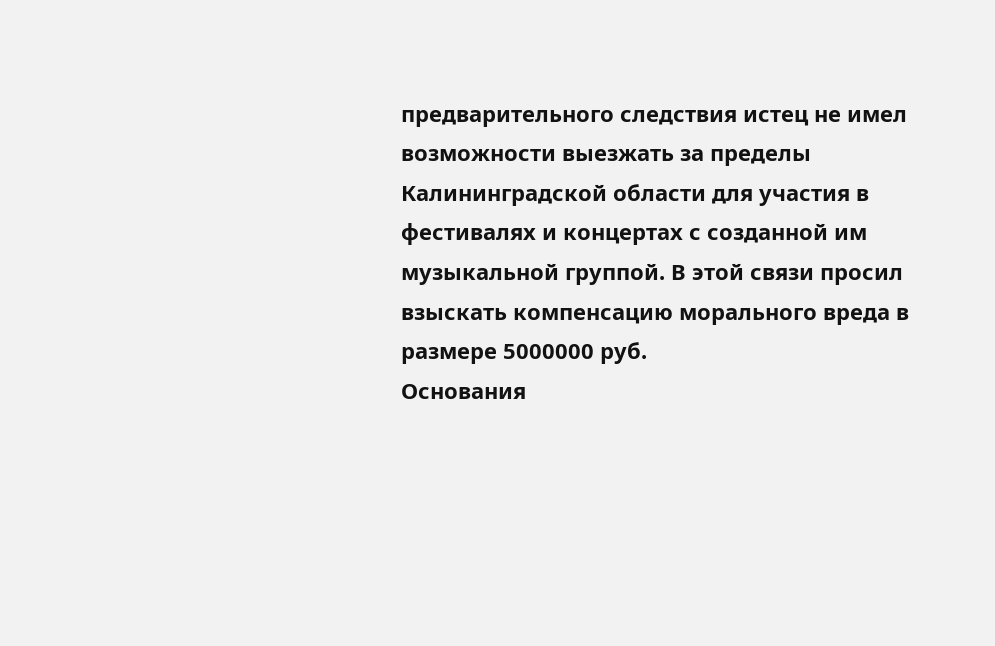предварительного следствия истец не имел возможности выезжать за пределы Калининградской области для участия в фестивалях и концертах с созданной им музыкальной группой. В этой связи просил взыскать компенсацию морального вреда в размере 5000000 руб.
Основания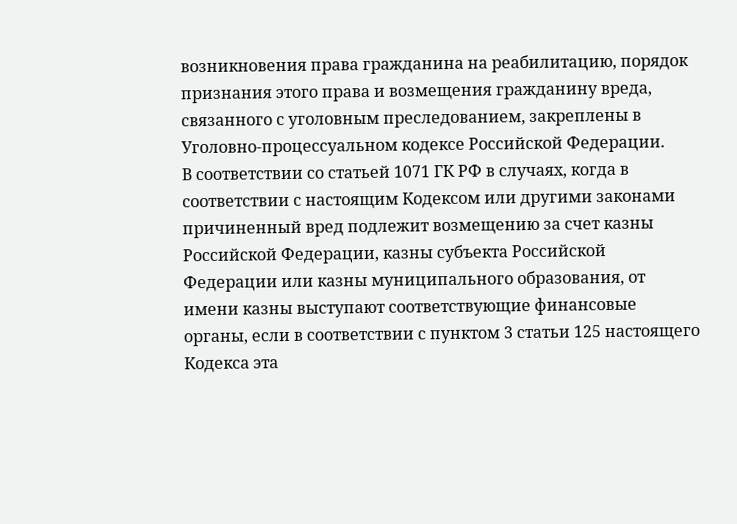возникновения права гражданина на реабилитацию, порядок признания этого права и возмещения гражданину вреда, связанного с уголовным преследованием, закреплены в Уголовно-процессуальном кодексе Российской Федерации.
В соответствии со статьей 1071 ГК РФ в случаях, когда в соответствии с настоящим Кодексом или другими законами причиненный вред подлежит возмещению за счет казны Российской Федерации, казны субъекта Российской Федерации или казны муниципального образования, от имени казны выступают соответствующие финансовые органы, если в соответствии с пунктом 3 статьи 125 настоящего Кодекса эта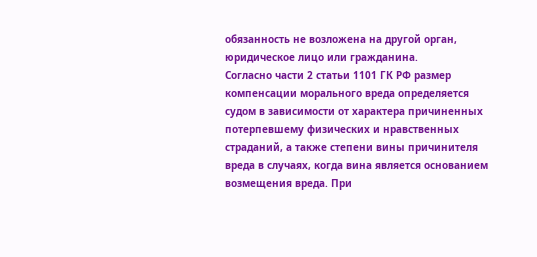обязанность не возложена на другой орган, юридическое лицо или гражданина.
Согласно части 2 статьи 1101 ГК РФ размер компенсации морального вреда определяется судом в зависимости от характера причиненных потерпевшему физических и нравственных страданий, а также степени вины причинителя вреда в случаях, когда вина является основанием возмещения вреда. При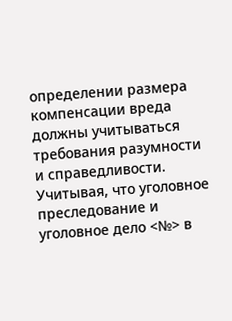определении размера компенсации вреда должны учитываться требования разумности и справедливости.
Учитывая, что уголовное преследование и уголовное дело <№> в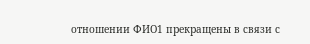отношении ФИО1 прекращены в связи с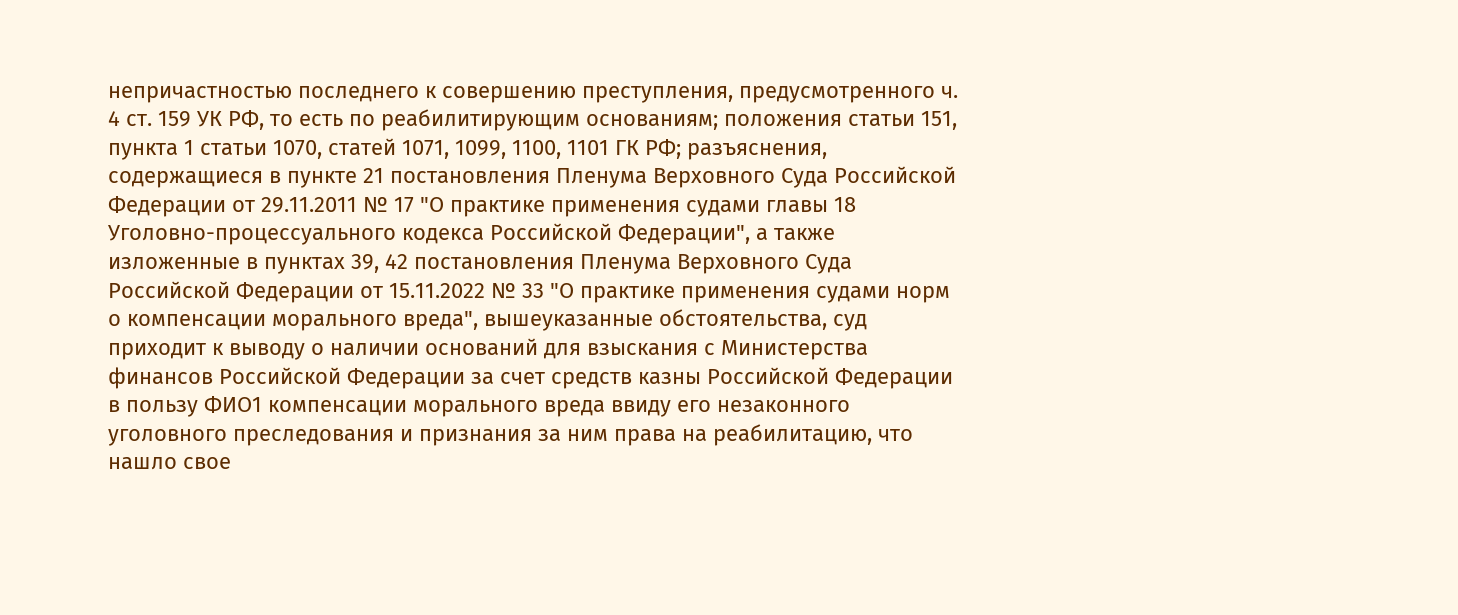непричастностью последнего к совершению преступления, предусмотренного ч. 4 ст. 159 УК РФ, то есть по реабилитирующим основаниям; положения статьи 151, пункта 1 статьи 1070, статей 1071, 1099, 1100, 1101 ГК РФ; разъяснения, содержащиеся в пункте 21 постановления Пленума Верховного Суда Российской Федерации от 29.11.2011 № 17 "О практике применения судами главы 18 Уголовно-процессуального кодекса Российской Федерации", а также изложенные в пунктах 39, 42 постановления Пленума Верховного Суда Российской Федерации от 15.11.2022 № 33 "О практике применения судами норм о компенсации морального вреда", вышеуказанные обстоятельства, суд приходит к выводу о наличии оснований для взыскания с Министерства финансов Российской Федерации за счет средств казны Российской Федерации в пользу ФИО1 компенсации морального вреда ввиду его незаконного уголовного преследования и признания за ним права на реабилитацию, что нашло свое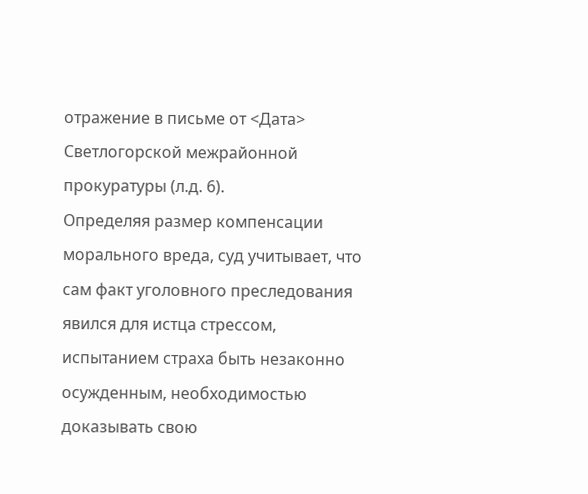отражение в письме от <Дата> Светлогорской межрайонной прокуратуры (л.д. 6).
Определяя размер компенсации морального вреда, суд учитывает, что сам факт уголовного преследования явился для истца стрессом, испытанием страха быть незаконно осужденным, необходимостью доказывать свою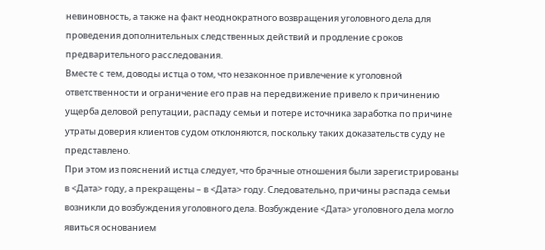невиновность, а также на факт неоднократного возвращения уголовного дела для проведения дополнительных следственных действий и продление сроков предварительного расследования.
Вместе с тем, доводы истца о том, что незаконное привлечение к уголовной ответственности и ограничение его прав на передвижение привело к причинению ущерба деловой репутации, распаду семьи и потере источника заработка по причине утраты доверия клиентов судом отклоняются, поскольку таких доказательств суду не представлено.
При этом из пояснений истца следует, что брачные отношения были зарегистрированы в <Дата> году, а прекращены – в <Дата> году. Следовательно, причины распада семьи возникли до возбуждения уголовного дела. Возбуждение <Дата> уголовного дела могло явиться основанием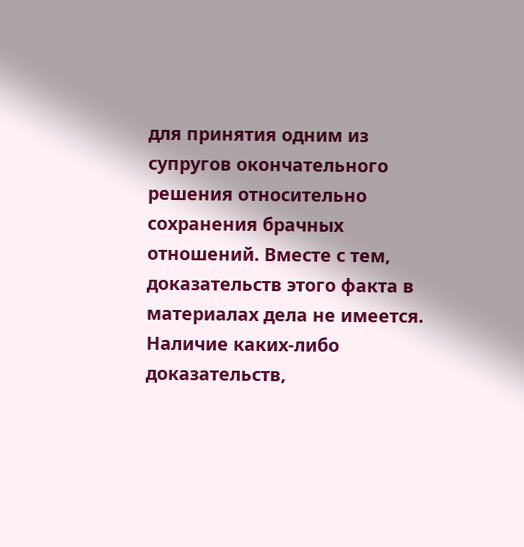для принятия одним из супругов окончательного решения относительно сохранения брачных отношений. Вместе с тем, доказательств этого факта в материалах дела не имеется.
Наличие каких-либо доказательств,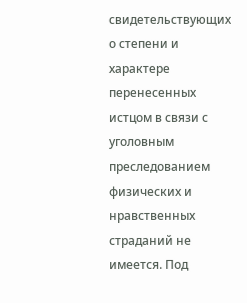свидетельствующих о степени и характере перенесенных истцом в связи с уголовным преследованием физических и нравственных страданий не имеется. Под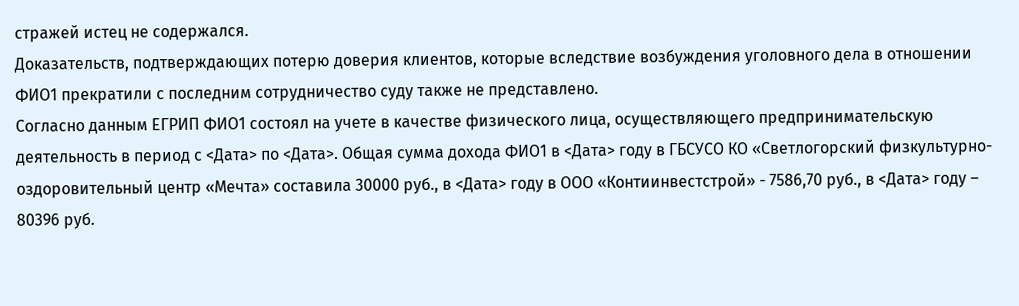стражей истец не содержался.
Доказательств, подтверждающих потерю доверия клиентов, которые вследствие возбуждения уголовного дела в отношении ФИО1 прекратили с последним сотрудничество суду также не представлено.
Согласно данным ЕГРИП ФИО1 состоял на учете в качестве физического лица, осуществляющего предпринимательскую деятельность в период с <Дата> по <Дата>. Общая сумма дохода ФИО1 в <Дата> году в ГБСУСО КО «Светлогорский физкультурно-оздоровительный центр «Мечта» составила 30000 руб., в <Дата> году в ООО «Контиинвестстрой» - 7586,70 руб., в <Дата> году – 80396 руб.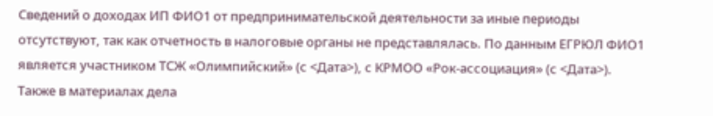Сведений о доходах ИП ФИО1 от предпринимательской деятельности за иные периоды отсутствуют, так как отчетность в налоговые органы не представлялась. По данным ЕГРЮЛ ФИО1 является участником ТСЖ «Олимпийский» (с <Дата>), с КРМОО «Рок-ассоциация» (с <Дата>).
Также в материалах дела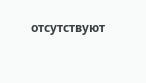отсутствуют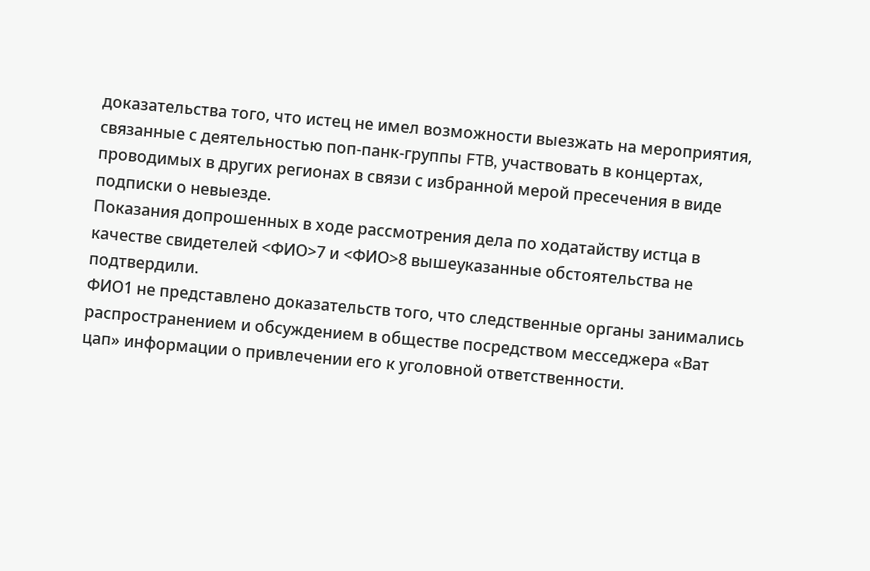доказательства того, что истец не имел возможности выезжать на мероприятия, связанные с деятельностью поп-панк-группы FTB, участвовать в концертах, проводимых в других регионах в связи с избранной мерой пресечения в виде подписки о невыезде.
Показания допрошенных в ходе рассмотрения дела по ходатайству истца в качестве свидетелей <ФИО>7 и <ФИО>8 вышеуказанные обстоятельства не подтвердили.
ФИО1 не представлено доказательств того, что следственные органы занимались распространением и обсуждением в обществе посредством месседжера «Ват цап» информации о привлечении его к уголовной ответственности.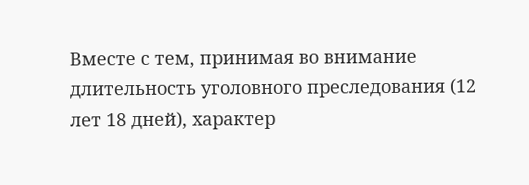Вместе с тем, принимая во внимание длительность уголовного преследования (12 лет 18 дней), характер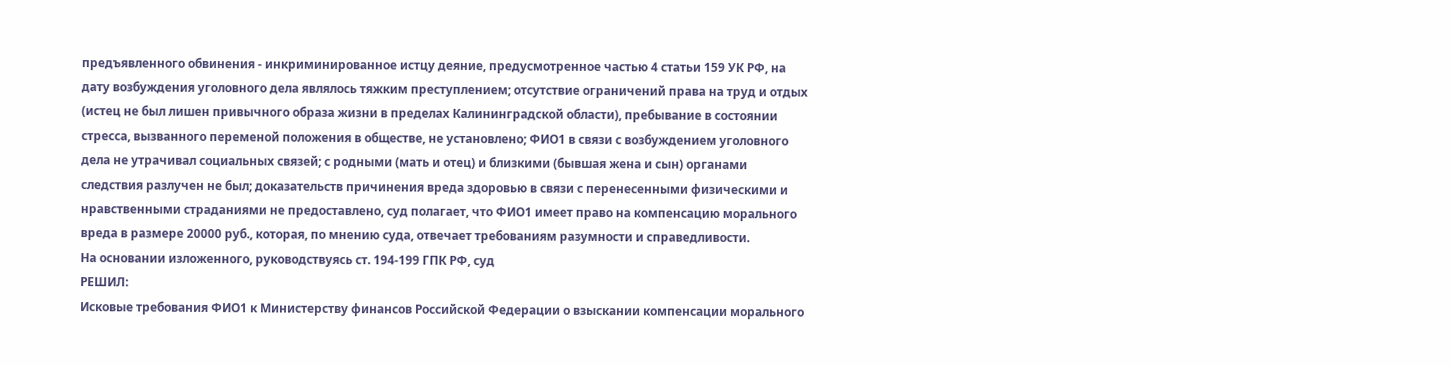предъявленного обвинения - инкриминированное истцу деяние, предусмотренное частью 4 статьи 159 УК РФ, на дату возбуждения уголовного дела являлось тяжким преступлением; отсутствие ограничений права на труд и отдых (истец не был лишен привычного образа жизни в пределах Калининградской области), пребывание в состоянии стресса, вызванного переменой положения в обществе, не установлено; ФИО1 в связи с возбуждением уголовного дела не утрачивал социальных связей; с родными (мать и отец) и близкими (бывшая жена и сын) органами следствия разлучен не был; доказательств причинения вреда здоровью в связи с перенесенными физическими и нравственными страданиями не предоставлено, суд полагает, что ФИО1 имеет право на компенсацию морального вреда в размере 20000 руб., которая, по мнению суда, отвечает требованиям разумности и справедливости.
На основании изложенного, руководствуясь ст. 194-199 ГПК РФ, суд
РЕШИЛ:
Исковые требования ФИО1 к Министерству финансов Российской Федерации о взыскании компенсации морального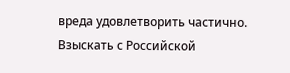вреда удовлетворить частично.
Взыскать с Российской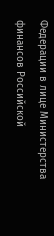Федерации в лице Министерства финансов Российской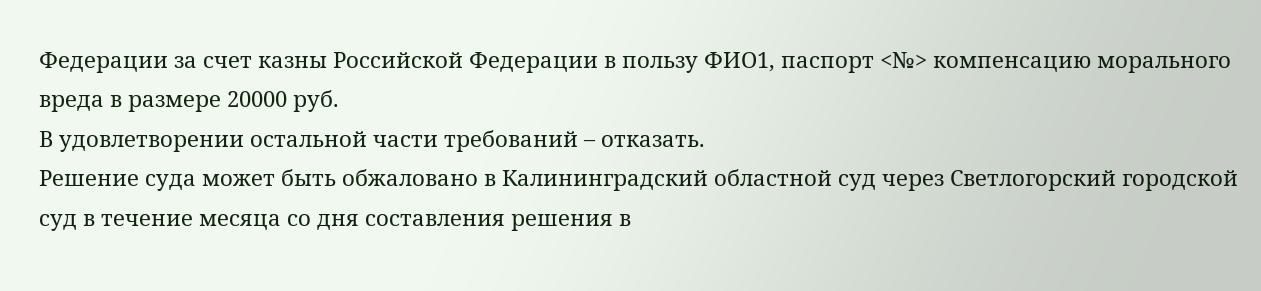Федерации за счет казны Российской Федерации в пользу ФИО1, паспорт <№> компенсацию морального вреда в размере 20000 руб.
В удовлетворении остальной части требований – отказать.
Решение суда может быть обжаловано в Калининградский областной суд через Светлогорский городской суд в течение месяца со дня составления решения в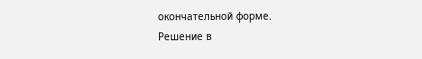окончательной форме.
Решение в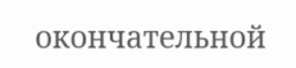окончательной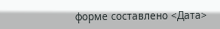форме составлено <Дата>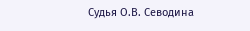Судья О.В. Севодина